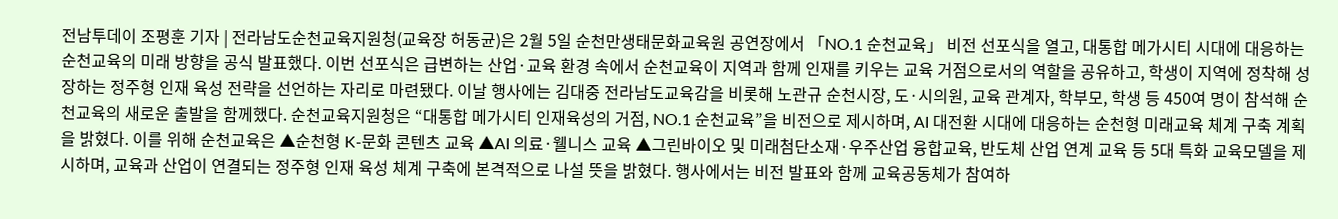전남투데이 조평훈 기자 | 전라남도순천교육지원청(교육장 허동균)은 2월 5일 순천만생태문화교육원 공연장에서 「NO.1 순천교육」 비전 선포식을 열고, 대통합 메가시티 시대에 대응하는 순천교육의 미래 방향을 공식 발표했다. 이번 선포식은 급변하는 산업·교육 환경 속에서 순천교육이 지역과 함께 인재를 키우는 교육 거점으로서의 역할을 공유하고, 학생이 지역에 정착해 성장하는 정주형 인재 육성 전략을 선언하는 자리로 마련됐다. 이날 행사에는 김대중 전라남도교육감을 비롯해 노관규 순천시장, 도·시의원, 교육 관계자, 학부모, 학생 등 450여 명이 참석해 순천교육의 새로운 출발을 함께했다. 순천교육지원청은 “대통합 메가시티 인재육성의 거점, NO.1 순천교육”을 비전으로 제시하며, AI 대전환 시대에 대응하는 순천형 미래교육 체계 구축 계획을 밝혔다. 이를 위해 순천교육은 ▲순천형 K-문화 콘텐츠 교육 ▲AI 의료·웰니스 교육 ▲그린바이오 및 미래첨단소재·우주산업 융합교육, 반도체 산업 연계 교육 등 5대 특화 교육모델을 제시하며, 교육과 산업이 연결되는 정주형 인재 육성 체계 구축에 본격적으로 나설 뜻을 밝혔다. 행사에서는 비전 발표와 함께 교육공동체가 참여하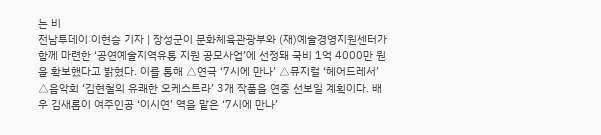는 비
전남투데이 이현승 기자 | 장성군이 문화체육관광부와 (재)예술경영지원센터가 함께 마련한 ‘공연예술지역유통 지원 공모사업’에 선정돼 국비 1억 4000만 원을 확보했다고 밝혔다. 이를 통해 △연극 ‘7시에 만나’ △뮤지컬 ‘헤어드레서’ △음악회 ‘김현철의 유쾌한 오케스트라’ 3개 작품을 연중 선보일 계획이다. 배우 김새롬이 여주인공 ‘이시연’ 역을 맡은 ‘7시에 만나’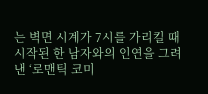는 벽면 시계가 7시를 가리킬 때 시작된 한 남자와의 인연을 그려낸 ‘로맨틱 코미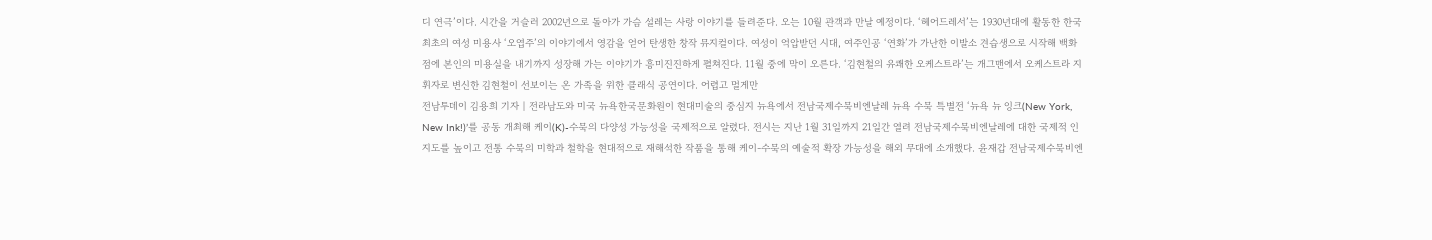디 연극’이다. 시간을 거슬러 2002년으로 돌아가 가슴 설레는 사랑 이야기를 들려준다. 오는 10월 관객과 만날 예정이다. ‘헤어드레서’는 1930년대에 활동한 한국 최초의 여성 미용사 ‘오엽주’의 이야기에서 영감을 얻어 탄생한 창작 뮤지컬이다. 여성이 억압받던 시대, 여주인공 ‘연화’가 가난한 이발소 견습생으로 시작해 백화점에 본인의 미용실을 내기까지 성장해 가는 이야기가 흥미진진하게 펼쳐진다. 11월 중에 막이 오른다. ‘김현철의 유쾌한 오케스트라’는 개그맨에서 오케스트라 지휘자로 변신한 김현철이 선보이는 온 가족을 위한 클래식 공연이다. 어렵고 멀게만
전남투데이 김용희 기자 | 전라남도와 미국 뉴욕한국문화원이 현대미술의 중심지 뉴욕에서 전남국제수묵비엔날레 뉴욕 수묵 특별전 ‘뉴욕 뉴 잉크(New York, New Ink!)’를 공동 개최해 케이(K)-수묵의 다양성 가능성을 국제적으로 알렸다. 전시는 지난 1월 31일까지 21일간 열려 전남국제수묵비엔날레에 대한 국제적 인지도를 높이고 전통 수묵의 미학과 철학을 현대적으로 재해석한 작품을 통해 케이-수묵의 예술적 확장 가능성을 해외 무대에 소개했다. 윤재갑 전남국제수묵비엔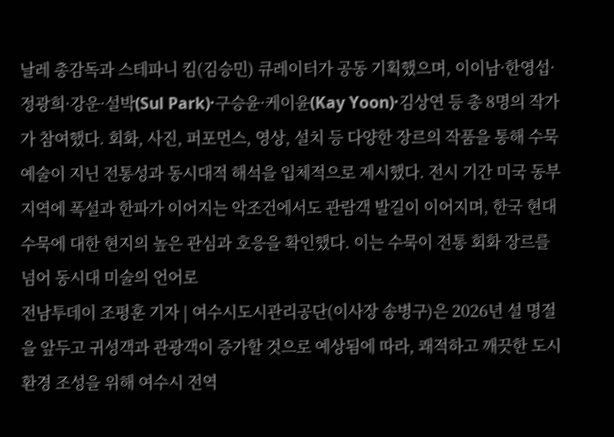날레 총감독과 스테파니 킴(김승민) 큐레이터가 공동 기획했으며, 이이남·한영섭·정광희·강운·설박(Sul Park)·구승윤·케이윤(Kay Yoon)·김상연 등 총 8명의 작가가 참여했다. 회화, 사진, 퍼포먼스, 영상, 설치 등 다양한 장르의 작품을 통해 수묵 예술이 지닌 전통성과 동시대적 해석을 입체적으로 제시했다. 전시 기간 미국 동부 지역에 폭설과 한파가 이어지는 악조건에서도 관람객 발길이 이어지며, 한국 현대 수묵에 대한 현지의 높은 관심과 호응을 확인했다. 이는 수묵이 전통 회화 장르를 넘어 동시대 미술의 언어로
전남투데이 조평훈 기자 | 여수시도시관리공단(이사장 송병구)은 2026년 설 명절을 앞두고 귀성객과 관광객이 증가할 것으로 예상됨에 따라, 쾌적하고 깨끗한 도시환경 조성을 위해 여수시 전역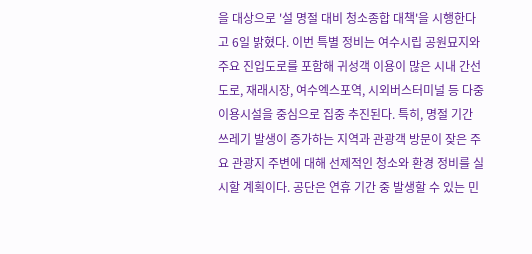을 대상으로 '설 명절 대비 청소종합 대책'을 시행한다고 6일 밝혔다. 이번 특별 정비는 여수시립 공원묘지와 주요 진입도로를 포함해 귀성객 이용이 많은 시내 간선도로, 재래시장, 여수엑스포역, 시외버스터미널 등 다중이용시설을 중심으로 집중 추진된다. 특히, 명절 기간 쓰레기 발생이 증가하는 지역과 관광객 방문이 잦은 주요 관광지 주변에 대해 선제적인 청소와 환경 정비를 실시할 계획이다. 공단은 연휴 기간 중 발생할 수 있는 민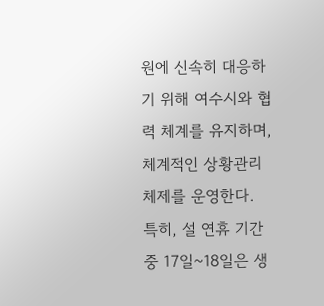원에 신속히 대응하기 위해 여수시와 협력 체계를 유지하며, 체계적인 상황관리 체제를 운영한다. 특히, 설 연휴 기간 중 17일~18일은 생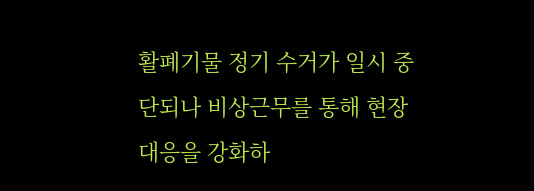활폐기물 정기 수거가 일시 중단되나 비상근무를 통해 현장 대응을 강화하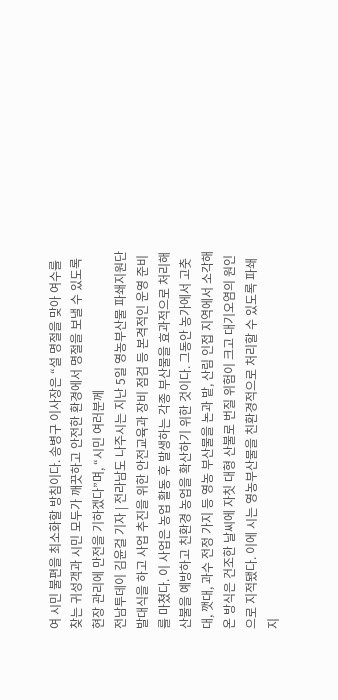여 시민 불편을 최소화할 방침이다. 송병구 이사장은 “설 명절을 맞아 여수를 찾는 귀성객과 시민 모두가 깨끗하고 안전한 환경에서 명절을 보낼 수 있도록 현장 관리에 만전을 기하겠다”며, “시민 여러분께
전남투데이 김윤걸 기자 | 전라남도 나주시는 지난 5일 영농부산물 파쇄지원단 발대식을 하고 사업 추진을 위한 안전교육과 장비 점검 등 본격적인 운영 준비를 마쳤다. 이 사업은 농업 활동 후 발생하는 각종 부산물을 효과적으로 처리해 산불을 예방하고 친환경 농업을 확산하기 위한 것이다. 그동안 농가에서 고춧대, 깻대, 과수 전정 가지 등 영농 부산물을 논과 밭, 산림 인접 지역에서 소각해 온 방식은 건조한 날씨에 자칫 대형 산불로 번질 위험이 크고 대기오염의 원인으로 지적됐다. 이에 시는 영농부산물을 친환경적으로 처리할 수 있도록 파쇄지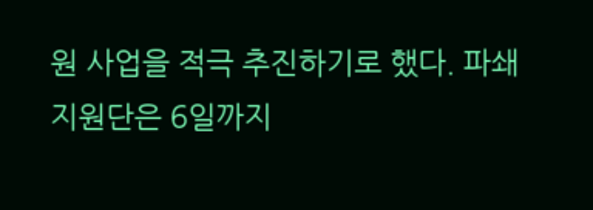원 사업을 적극 추진하기로 했다. 파쇄지원단은 6일까지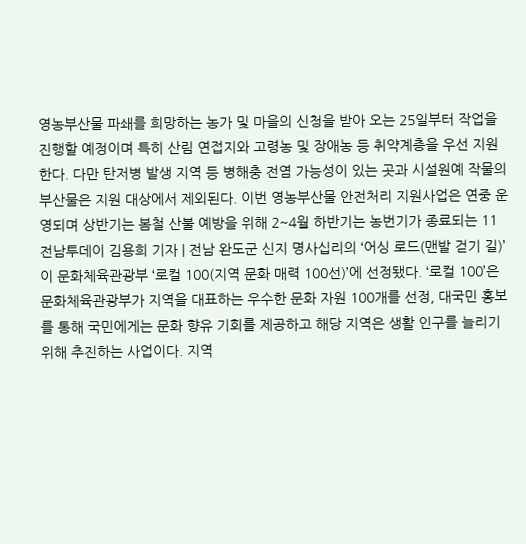영농부산물 파쇄를 희망하는 농가 및 마을의 신청을 받아 오는 25일부터 작업을 진행할 예정이며 특히 산림 연접지와 고령농 및 장애농 등 취약계층을 우선 지원한다. 다만 탄저병 발생 지역 등 병해충 전염 가능성이 있는 곳과 시설원예 작물의 부산물은 지원 대상에서 제외된다. 이번 영농부산물 안전처리 지원사업은 연중 운영되며 상반기는 봄철 산불 예방을 위해 2~4월 하반기는 농번기가 종료되는 11
전남투데이 김용희 기자 | 전남 완도군 신지 명사십리의 ‘어싱 로드(맨발 걷기 길)’이 문화체육관광부 ‘로컬 100(지역 문화 매력 100선)’에 선정됐다. ‘로컬 100’은 문화체육관광부가 지역을 대표하는 우수한 문화 자원 100개를 선정, 대국민 홍보를 통해 국민에게는 문화 향유 기회를 제공하고 해당 지역은 생활 인구를 늘리기 위해 추진하는 사업이다. 지역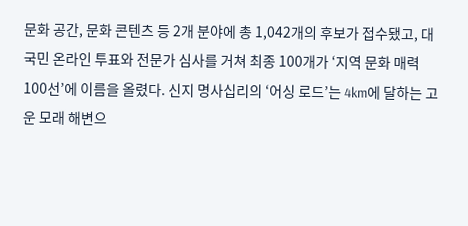문화 공간, 문화 콘텐츠 등 2개 분야에 총 1,042개의 후보가 접수됐고, 대국민 온라인 투표와 전문가 심사를 거쳐 최종 100개가 ‘지역 문화 매력 100선’에 이름을 올렸다. 신지 명사십리의 ‘어싱 로드’는 4km에 달하는 고운 모래 해변으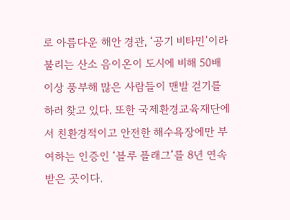로 아름다운 해안 경관, ‘공기 비타민’이라 불리는 산소 음이온이 도시에 비해 50배 이상 풍부해 많은 사람들이 맨발 걷기를 하러 찾고 있다. 또한 국제환경교육재단에서 친환경적이고 안전한 해수욕장에만 부여하는 인증인 ‘블루 플래그’를 8년 연속 받은 곳이다.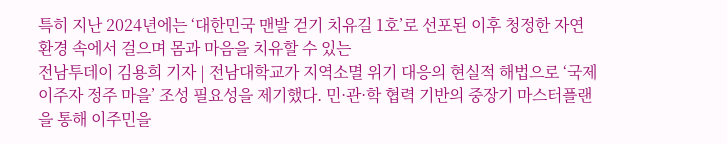특히 지난 2024년에는 ‘대한민국 맨발 걷기 치유길 1호’로 선포된 이후 청정한 자연환경 속에서 걸으며 몸과 마음을 치유할 수 있는
전남투데이 김용희 기자 | 전남대학교가 지역소멸 위기 대응의 현실적 해법으로 ‘국제이주자 정주 마을’ 조성 필요성을 제기했다. 민·관·학 협력 기반의 중장기 마스터플랜을 통해 이주민을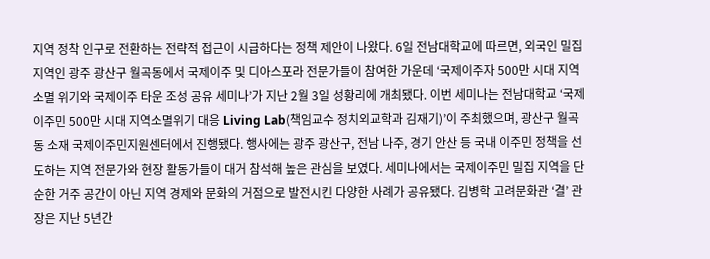지역 정착 인구로 전환하는 전략적 접근이 시급하다는 정책 제안이 나왔다. 6일 전남대학교에 따르면, 외국인 밀집 지역인 광주 광산구 월곡동에서 국제이주 및 디아스포라 전문가들이 참여한 가운데 ‘국제이주자 500만 시대 지역소멸 위기와 국제이주 타운 조성 공유 세미나’가 지난 2월 3일 성황리에 개최됐다. 이번 세미나는 전남대학교 ‘국제이주민 500만 시대 지역소멸위기 대응 Living Lab(책임교수 정치외교학과 김재기)’이 주최했으며, 광산구 월곡동 소재 국제이주민지원센터에서 진행됐다. 행사에는 광주 광산구, 전남 나주, 경기 안산 등 국내 이주민 정책을 선도하는 지역 전문가와 현장 활동가들이 대거 참석해 높은 관심을 보였다. 세미나에서는 국제이주민 밀집 지역을 단순한 거주 공간이 아닌 지역 경제와 문화의 거점으로 발전시킨 다양한 사례가 공유됐다. 김병학 고려문화관 ‘결’ 관장은 지난 5년간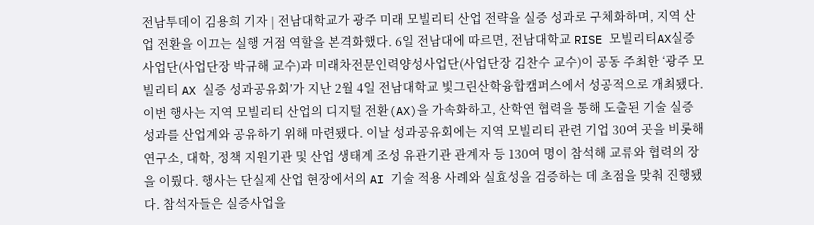전남투데이 김용희 기자 | 전남대학교가 광주 미래 모빌리티 산업 전략을 실증 성과로 구체화하며, 지역 산업 전환을 이끄는 실행 거점 역할을 본격화했다. 6일 전남대에 따르면, 전남대학교 RISE 모빌리티AX실증사업단(사업단장 박규해 교수)과 미래차전문인력양성사업단(사업단장 김찬수 교수)이 공동 주최한 ‘광주 모빌리티 AX 실증 성과공유회’가 지난 2월 4일 전남대학교 빛그린산학융합캠퍼스에서 성공적으로 개최됐다. 이번 행사는 지역 모빌리티 산업의 디지털 전환(AX)을 가속화하고, 산학연 협력을 통해 도출된 기술 실증 성과를 산업계와 공유하기 위해 마련됐다. 이날 성과공유회에는 지역 모빌리티 관련 기업 30여 곳을 비롯해 연구소, 대학, 정책 지원기관 및 산업 생태계 조성 유관기관 관계자 등 130여 명이 참석해 교류와 협력의 장을 이뤘다. 행사는 단실제 산업 현장에서의 AI 기술 적용 사례와 실효성을 검증하는 데 초점을 맞춰 진행됐다. 참석자들은 실증사업을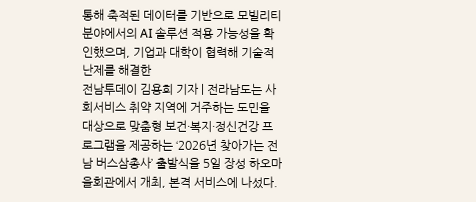통해 축적된 데이터를 기반으로 모빌리티 분야에서의 AI 솔루션 적용 가능성을 확인했으며, 기업과 대학이 협력해 기술적 난제를 해결한
전남투데이 김용희 기자 | 전라남도는 사회서비스 취약 지역에 거주하는 도민을 대상으로 맞춤형 보건·복지·정신건강 프로그램을 제공하는 ‘2026년 찾아가는 전남 버스삼총사’ 출발식을 5일 장성 하오마을회관에서 개최, 본격 서비스에 나섰다.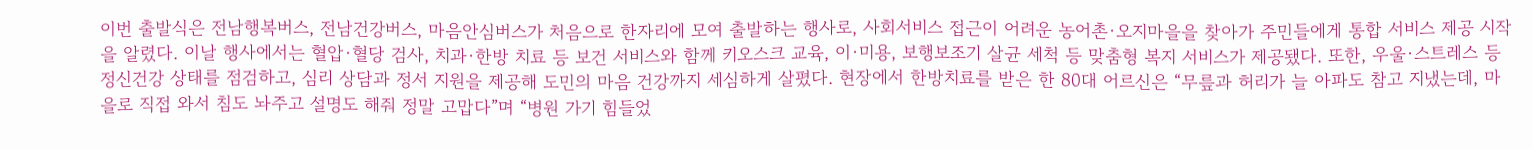이번 출발식은 전남행복버스, 전남건강버스, 마음안심버스가 처음으로 한자리에 모여 출발하는 행사로, 사회서비스 접근이 어려운 농어촌·오지마을을 찾아가 주민들에게 통합 서비스 제공 시작을 알렸다. 이날 행사에서는 혈압·혈당 검사, 치과·한방 치료 등 보건 서비스와 함께 키오스크 교육, 이·미용, 보행보조기 살균 세척 등 맞춤형 복지 서비스가 제공됐다. 또한, 우울·스트레스 등 정신건강 상태를 점검하고, 심리 상담과 정서 지원을 제공해 도민의 마음 건강까지 세심하게 살폈다. 현장에서 한방치료를 받은 한 80대 어르신은 “무릎과 허리가 늘 아파도 참고 지냈는데, 마을로 직접 와서 침도 놔주고 설명도 해줘 정말 고맙다”며 “병원 가기 힘들었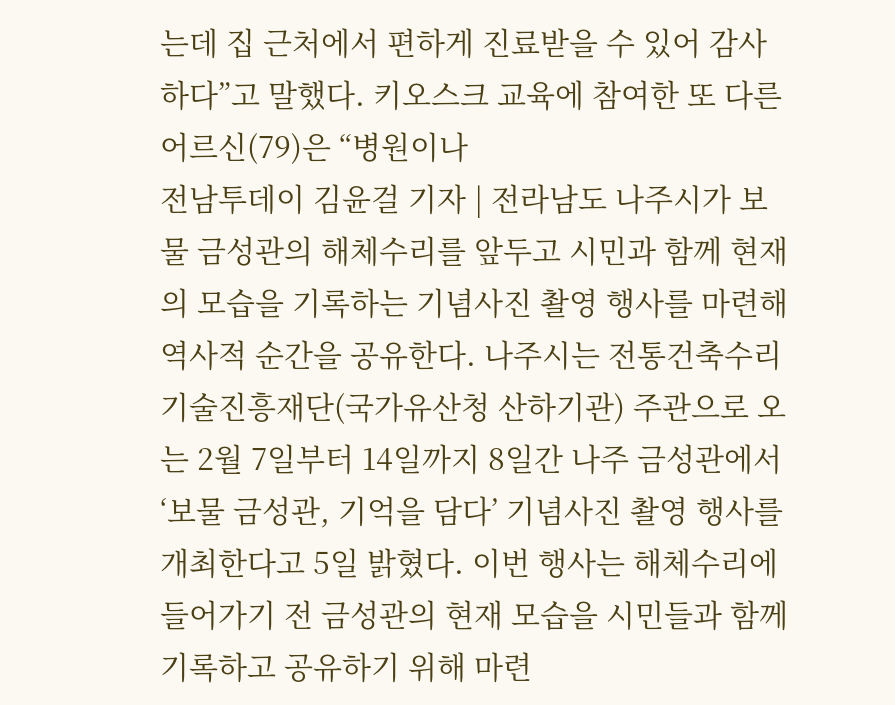는데 집 근처에서 편하게 진료받을 수 있어 감사하다”고 말했다. 키오스크 교육에 참여한 또 다른 어르신(79)은 “병원이나
전남투데이 김윤걸 기자 | 전라남도 나주시가 보물 금성관의 해체수리를 앞두고 시민과 함께 현재의 모습을 기록하는 기념사진 촬영 행사를 마련해 역사적 순간을 공유한다. 나주시는 전통건축수리기술진흥재단(국가유산청 산하기관) 주관으로 오는 2월 7일부터 14일까지 8일간 나주 금성관에서 ‘보물 금성관, 기억을 담다’ 기념사진 촬영 행사를 개최한다고 5일 밝혔다. 이번 행사는 해체수리에 들어가기 전 금성관의 현재 모습을 시민들과 함께 기록하고 공유하기 위해 마련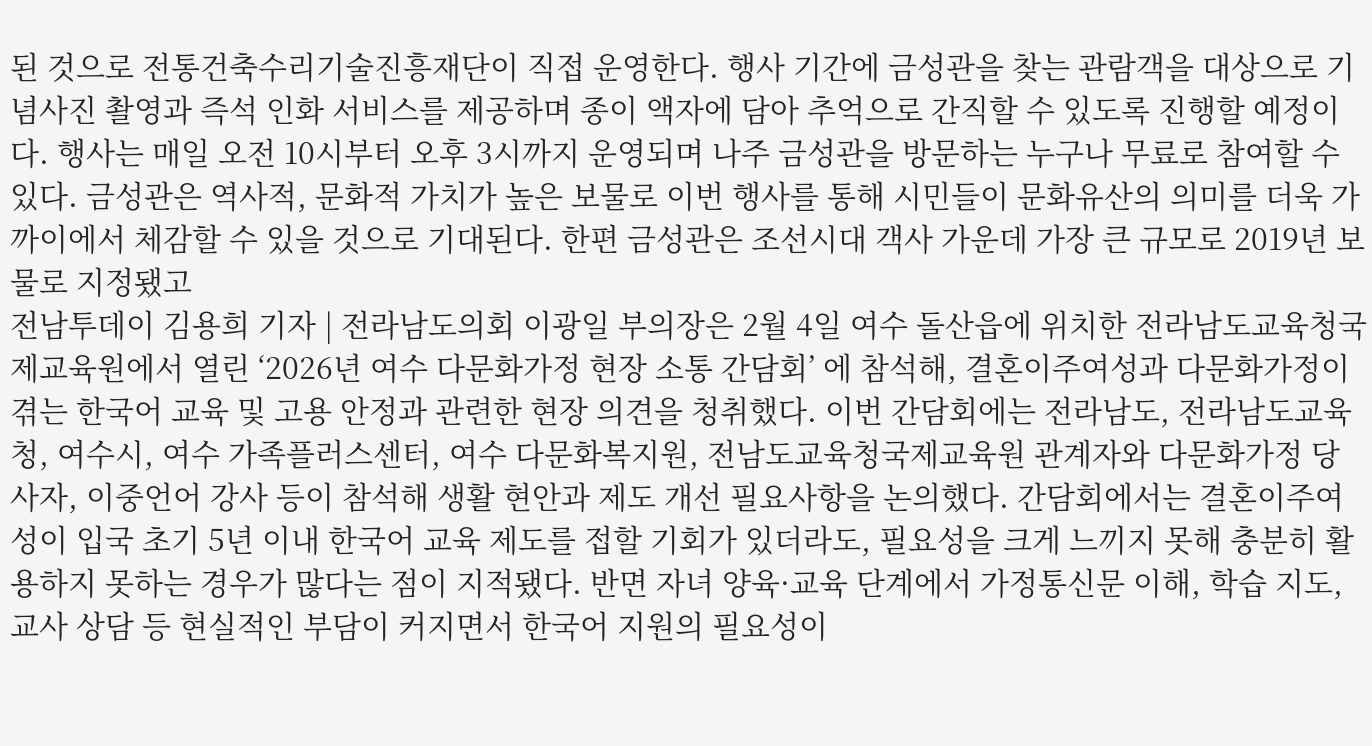된 것으로 전통건축수리기술진흥재단이 직접 운영한다. 행사 기간에 금성관을 찾는 관람객을 대상으로 기념사진 촬영과 즉석 인화 서비스를 제공하며 종이 액자에 담아 추억으로 간직할 수 있도록 진행할 예정이다. 행사는 매일 오전 10시부터 오후 3시까지 운영되며 나주 금성관을 방문하는 누구나 무료로 참여할 수 있다. 금성관은 역사적, 문화적 가치가 높은 보물로 이번 행사를 통해 시민들이 문화유산의 의미를 더욱 가까이에서 체감할 수 있을 것으로 기대된다. 한편 금성관은 조선시대 객사 가운데 가장 큰 규모로 2019년 보물로 지정됐고
전남투데이 김용희 기자 | 전라남도의회 이광일 부의장은 2월 4일 여수 돌산읍에 위치한 전라남도교육청국제교육원에서 열린 ‘2026년 여수 다문화가정 현장 소통 간담회’ 에 참석해, 결혼이주여성과 다문화가정이 겪는 한국어 교육 및 고용 안정과 관련한 현장 의견을 청취했다. 이번 간담회에는 전라남도, 전라남도교육청, 여수시, 여수 가족플러스센터, 여수 다문화복지원, 전남도교육청국제교육원 관계자와 다문화가정 당사자, 이중언어 강사 등이 참석해 생활 현안과 제도 개선 필요사항을 논의했다. 간담회에서는 결혼이주여성이 입국 초기 5년 이내 한국어 교육 제도를 접할 기회가 있더라도, 필요성을 크게 느끼지 못해 충분히 활용하지 못하는 경우가 많다는 점이 지적됐다. 반면 자녀 양육·교육 단계에서 가정통신문 이해, 학습 지도, 교사 상담 등 현실적인 부담이 커지면서 한국어 지원의 필요성이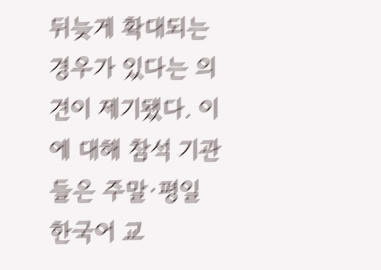뒤늦게 확대되는 경우가 있다는 의견이 제기됐다. 이에 대해 참석 기관들은 주말·평일 한국어 교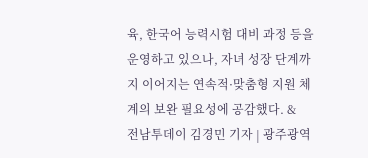육, 한국어 능력시험 대비 과정 등을 운영하고 있으나, 자녀 성장 단계까지 이어지는 연속적·맞춤형 지원 체계의 보완 필요성에 공감했다. &
전남투데이 김경민 기자 | 광주광역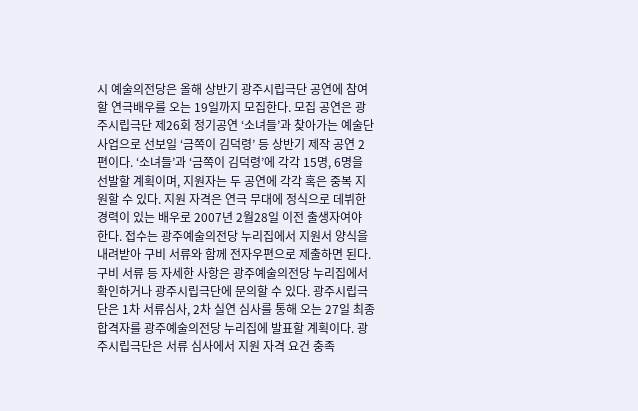시 예술의전당은 올해 상반기 광주시립극단 공연에 참여할 연극배우를 오는 19일까지 모집한다. 모집 공연은 광주시립극단 제26회 정기공연 ‘소녀들’과 찾아가는 예술단 사업으로 선보일 ‘금쪽이 김덕령’ 등 상반기 제작 공연 2편이다. ‘소녀들’과 ‘금쪽이 김덕령’에 각각 15명, 6명을 선발할 계획이며, 지원자는 두 공연에 각각 혹은 중복 지원할 수 있다. 지원 자격은 연극 무대에 정식으로 데뷔한 경력이 있는 배우로 2007년 2월28일 이전 출생자여야 한다. 접수는 광주예술의전당 누리집에서 지원서 양식을 내려받아 구비 서류와 함께 전자우편으로 제출하면 된다. 구비 서류 등 자세한 사항은 광주예술의전당 누리집에서 확인하거나 광주시립극단에 문의할 수 있다. 광주시립극단은 1차 서류심사, 2차 실연 심사를 통해 오는 27일 최종 합격자를 광주예술의전당 누리집에 발표할 계획이다. 광주시립극단은 서류 심사에서 지원 자격 요건 충족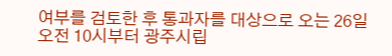여부를 검토한 후 통과자를 대상으로 오는 26일 오전 10시부터 광주시립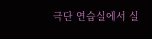극단 연습실에서 실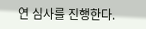연 심사를 진행한다.